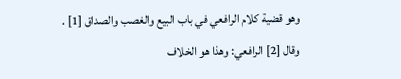وهو قضية كلام الرافعي في باب البيع والغصب والصداق [1] .
وقال [2] الرافعي: وهذا هو الخلاف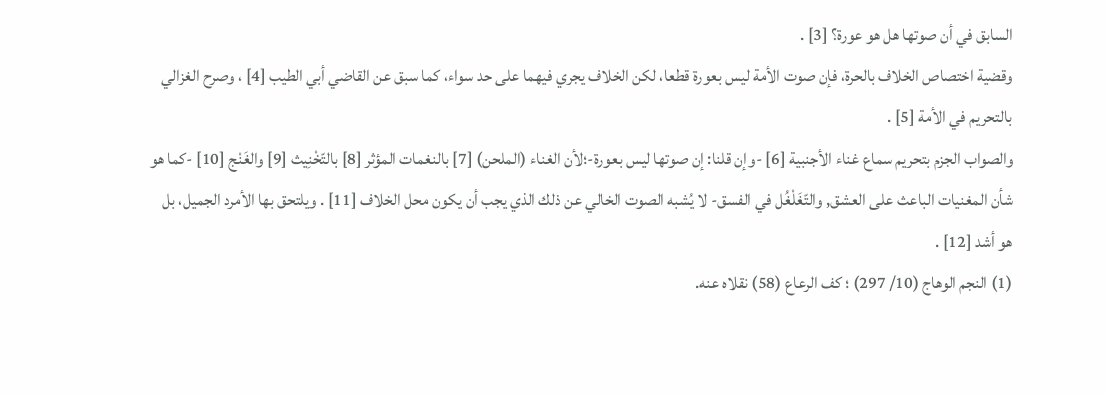السابق في أن صوتها هل هو عورة؟ [3] .
وقضية اختصاص الخلاف بالحرة، فإن صوت الأمة ليس بعورة قطعا، لكن الخلاف يجري فيهما على حد سواء، كما سبق عن القاضي أبي الطيب [4] ، وصرح الغزالي بالتحريم في الأمة [5] .
والصواب الجزم بتحريم سماع غناء الأجنبية [6] -وإن قلنا: إن صوتها ليس بعورة-؛لأن الغناء (الملحن) [7] بالنغمات المؤثر [8] بالتّخْنِيث [9] والغَنْج [10] -كما هو شأن المغنيات الباعث على العشق, والتّغَلْغُل في الفسق- لا يُشبه الصوت الخالي عن ذلك الذي يجب أن يكون محل الخلاف [11] . ويلتحق بها الأمرد الجميل، بل هو أشد [12] .
(1) النجم الوهاج (10/ 297) ؛ كف الرعاع (58) نقلاه عنه.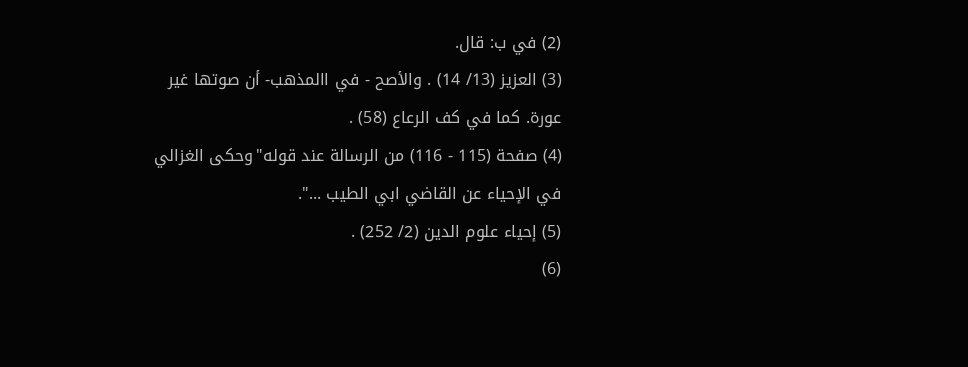(2) في ب: قال.
(3) العزيز (13/ 14) . والأصح - في االمذهب- أن صوتها غير عورة. كما في كف الرعاع (58) .
(4) صفحة (115 - 116) من الرسالة عند قوله"وحكى الغزالي في الإحياء عن القاضي ابي الطيب ...".
(5) إحياء علوم الدين (2/ 252) .
(6)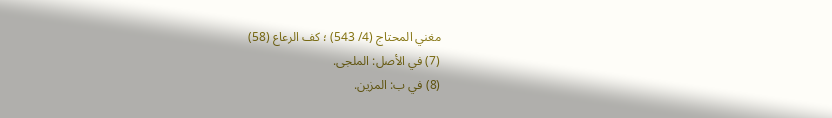مغني المحتاج (4/ 543) ؛ كف الرعاع (58)
(7) في الأصل: الملجى.
(8) في ب: المزين.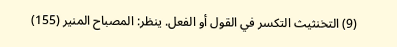(9) التخنثيث التكسر في القول أو الفعل. ينظر: المصباح المنير (155)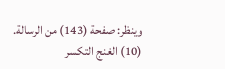وينظر: صفحة (143) من الرسالة.
(10) الغنج التكسر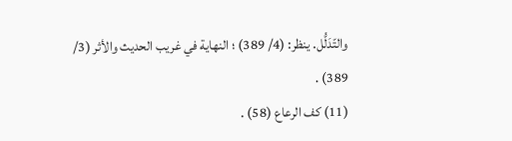والتّدَلُّل. ينظر: (4/ 389) ؛ النهاية في غريب الحديث والأثر (3/ 389) .
(11) كف الرعاع (58) .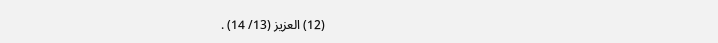(12) العزيز (13/ 14) .